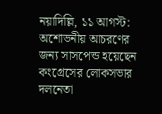নয়াদিল্লি, ১১ আগস্ট: অশোভনীয় আচরণের জন্য সাসপেন্ড হয়েছেন কংগ্রেসের লোকসভার দলনেতা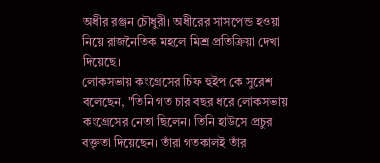অধীর রঞ্জন চৌধুরী। অধীরের সাসপেন্ড হওয়া নিয়ে রাজনৈতিক মহলে মিশ্র প্রতিক্রিয়া দেখা দিয়েছে।
লোকসভায় কংগ্রেসের চিফ হুইপ কে সুরেশ বলেছেন, "তিনি গত চার বছর ধরে লোকসভায় কংগ্রেসের নেতা ছিলেন। তিনি হাউসে প্রচুর বক্তৃতা দিয়েছেন। তাঁরা গতকালই তাঁর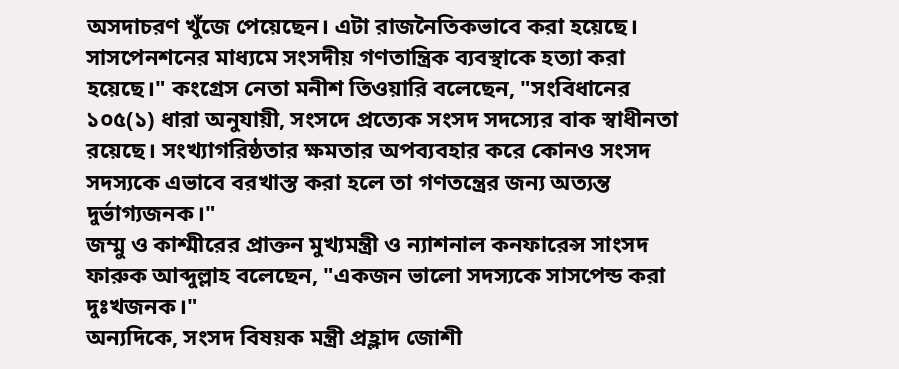অসদাচরণ খুঁজে পেয়েছেন। এটা রাজনৈতিকভাবে করা হয়েছে। সাসপেনশনের মাধ্যমে সংসদীয় গণতান্ত্রিক ব্যবস্থাকে হত্যা করা হয়েছে।" কংগ্রেস নেতা মনীশ তিওয়ারি বলেছেন, "সংবিধানের ১০৫(১) ধারা অনুযায়ী, সংসদে প্রত্যেক সংসদ সদস্যের বাক স্বাধীনতা রয়েছে। সংখ্যাগরিষ্ঠতার ক্ষমতার অপব্যবহার করে কোনও সংসদ সদস্যকে এভাবে বরখাস্ত করা হলে তা গণতন্ত্রের জন্য অত্যন্ত দুর্ভাগ্যজনক।"
জম্মু ও কাশ্মীরের প্রাক্তন মুখ্যমন্ত্রী ও ন্যাশনাল কনফারেন্স সাংসদ ফারুক আব্দুল্লাহ বলেছেন, "একজন ভালো সদস্যকে সাসপেন্ড করা দুঃখজনক।"
অন্যদিকে, সংসদ বিষয়ক মন্ত্রী প্রহ্লাদ জোশী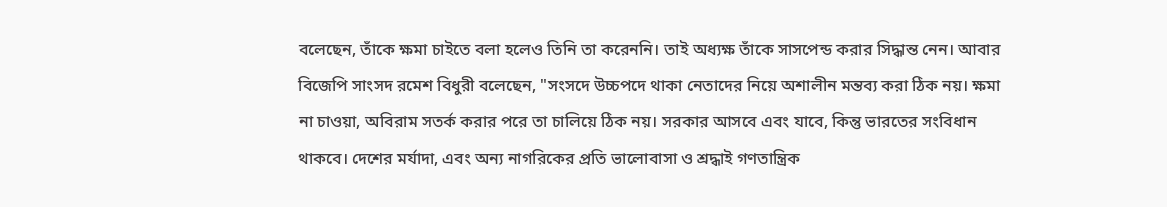বলেছেন, তাঁকে ক্ষমা চাইতে বলা হলেও তিনি তা করেননি। তাই অধ্যক্ষ তাঁকে সাসপেন্ড করার সিদ্ধান্ত নেন। আবার বিজেপি সাংসদ রমেশ বিধুরী বলেছেন, "সংসদে উচ্চপদে থাকা নেতাদের নিয়ে অশালীন মন্তব্য করা ঠিক নয়। ক্ষমা না চাওয়া, অবিরাম সতর্ক করার পরে তা চালিয়ে ঠিক নয়। সরকার আসবে এবং যাবে, কিন্তু ভারতের সংবিধান থাকবে। দেশের মর্যাদা, এবং অন্য নাগরিকের প্রতি ভালোবাসা ও শ্রদ্ধাই গণতান্ত্রিক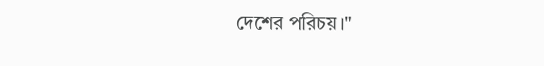দেশের পরিচয়।"